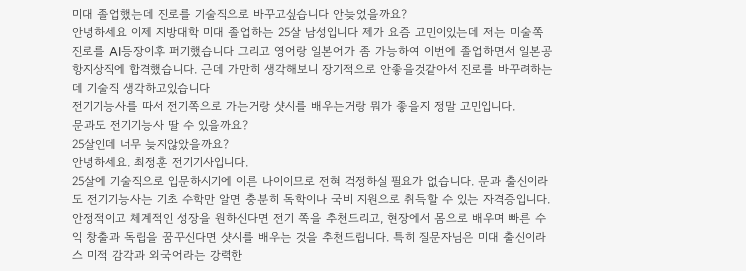미대 졸업했는데 진로를 기술직으로 바꾸고싶습니다 안늦었을까요?
안녕하세요 이제 지방대학 미대 졸업하는 25살 남성입니다 제가 요즘 고민이있는데 저는 미술쪽 진로를 AI등장이후 퍼기했습니다 그리고 영어랑 일본어가 좀 가능하여 이번에 졸업하면서 일본공항지상직에 합격했습니다. 근데 가만히 생각해보니 장기적으로 안좋을것같아서 진로를 바꾸려하는데 기술직 생각하고있습니다
전기기능사를 따서 전기쪽으로 가는거랑 샷시를 배우는거랑 뭐가 좋을지 정말 고민입니다.
문과도 전기기능사 딸 수 있을까요?
25살인데 너무 늦지않았을까요?
안녕하세요. 최정훈 전기기사입니다.
25살에 기술직으로 입문하시기에 이른 나이이므로 전혀 걱정하실 필요가 없습니다. 문과 출신이라도 전기기능사는 기초 수학만 알면 충분히 독학이나 국비 지원으로 취득할 수 있는 자격증입니다. 안정적이고 체계적인 성장을 원하신다면 전기 쪽을 추천드리고, 현장에서 몸으로 배우며 빠른 수익 창출과 독립을 꿈꾸신다면 샷시를 배우는 것을 추천드립니다. 특히 질문자님은 미대 출신이라스 미적 감각과 외국어라는 강력한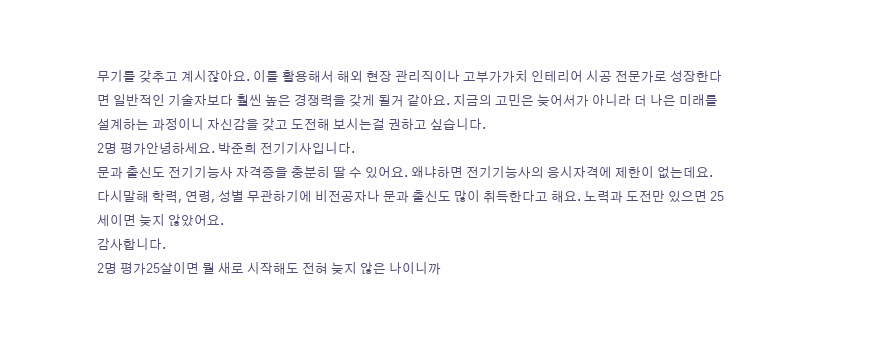무기를 갖추고 계시잖아요. 이를 활용해서 해외 현장 관리직이나 고부가가치 인테리어 시공 전문가로 성장한다면 일반적인 기술자보다 훨씬 높은 경쟁력을 갖게 될거 같아요. 지금의 고민은 늦어서가 아니라 더 나은 미래를 설계하는 과정이니 자신감을 갖고 도전해 보시는걸 권하고 싶습니다.
2명 평가안녕하세요. 박준희 전기기사입니다.
문과 출신도 전기기능사 자격증을 충분히 딸 수 있어요. 왜냐하면 전기기능사의 응시자격에 제한이 없는데요. 다시말해 학력, 연령, 성별 무관하기에 비전공자나 문과 출신도 많이 취득한다고 해요. 노력과 도전만 있으면 25세이면 늦지 않았어요.
감사합니다.
2명 평가25살이면 뭘 새로 시작해도 전혀 늦지 않은 나이니까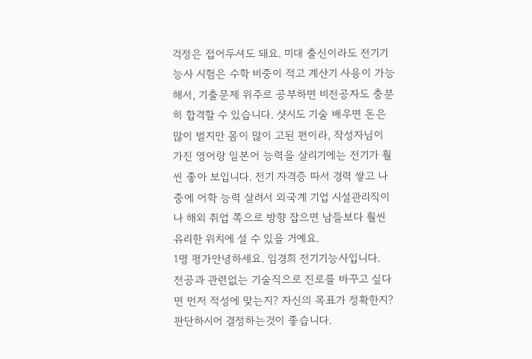걱정은 접어두셔도 돼요. 미대 출신이라도 전기기능사 시험은 수학 비중이 적고 계산기 사용이 가능해서, 기출문제 위주로 공부하면 비전공자도 충분히 합격할 수 있습니다. 샷시도 기술 배우면 돈은 많이 벌지만 몸이 많이 고된 편이라, 작성자님이 가진 영어랑 일본어 능력을 살리기에는 전기가 훨씬 좋아 보입니다. 전기 자격증 따서 경력 쌓고 나중에 어학 능력 살려서 외국계 기업 시설관리직이나 해외 취업 쪽으로 방향 잡으면 남들보다 훨씬 유리한 위치에 설 수 있을 거예요.
1명 평가안녕하세요. 임경희 전기기능사입니다.
전공과 관련없는 기술직으로 진로를 바꾸고 싶다면 먼저 적성에 맞는지? 자신의 목표가 정확한지? 판단하시어 결정하는것이 좋습니다.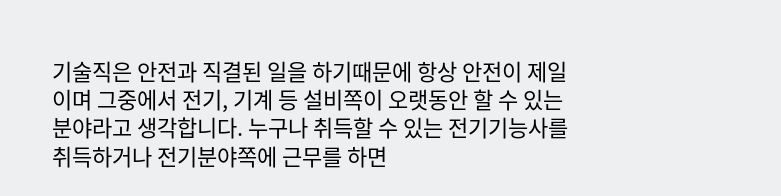기술직은 안전과 직결된 일을 하기때문에 항상 안전이 제일이며 그중에서 전기, 기계 등 설비쪽이 오랫동안 할 수 있는 분야라고 생각합니다. 누구나 취득할 수 있는 전기기능사를 취득하거나 전기분야쪽에 근무를 하면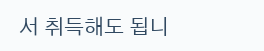서 취득해도 됩니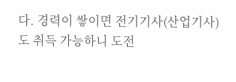다. 경력이 쌓이면 전기기사(산업기사)도 취득 가능하니 도전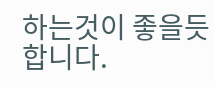하는것이 좋을듯 합니다.